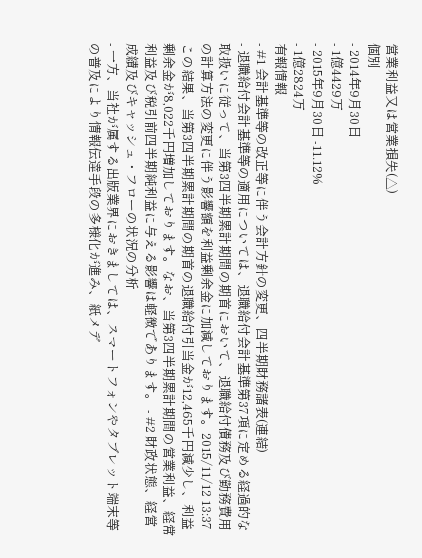営業利益又は営業損失(△)
個別
- 2014年9月30日
- 1億4429万
- 2015年9月30日 -11.12%
- 1億2824万
有報情報
- #1 会計基準等の改正等に伴う会計方針の変更、四半期財務諸表(連結)
- 退職給付会計基準等の適用については、退職給付会計基準第37項に定める経過的な取扱いに従って、当第3四半期累計期間の期首において、退職給付債務及び勤務費用の計算方法の変更に伴う影響額を利益剰余金に加減しております。2015/11/12 13:37
この結果、当第3四半期累計期間の期首の退職給付引当金が12,465千円減少し、利益剰余金が8,022千円増加しております。なお、当第3四半期累計期間の営業利益、経常利益及び税引前四半期純利益に与える影響は軽微であります。 - #2 財政状態、経営成績及びキャッシュ・フローの状況の分析
- 一方、当社が属する出版業界におきましては、スマートフォンやタブレット端末等の普及により情報伝達手段の多様化が進み、紙メデ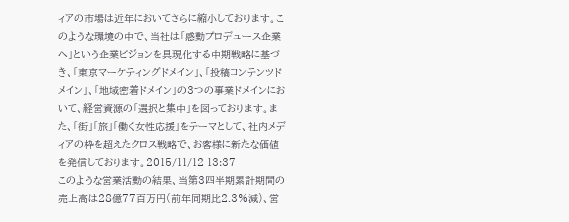ィアの市場は近年においてさらに縮小しております。このような環境の中で、当社は「感動プロデュース企業へ」という企業ビジョンを具現化する中期戦略に基づき、「東京マーケティングドメイン」、「投稿コンテンツドメイン」、「地域密着ドメイン」の3つの事業ドメインにおいて、経営資源の「選択と集中」を図っております。また、「街」「旅」「働く女性応援」をテーマとして、社内メディアの枠を超えたクロス戦略で、お客様に新たな価値を発信しております。2015/11/12 13:37
このような営業活動の結果、当第3四半期累計期間の売上高は28億77百万円(前年同期比2.3%減)、営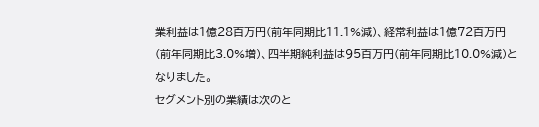業利益は1億28百万円(前年同期比11.1%減)、経常利益は1億72百万円(前年同期比3.0%増)、四半期純利益は95百万円(前年同期比10.0%減)となりました。
セグメント別の業績は次のと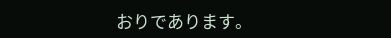おりであります。